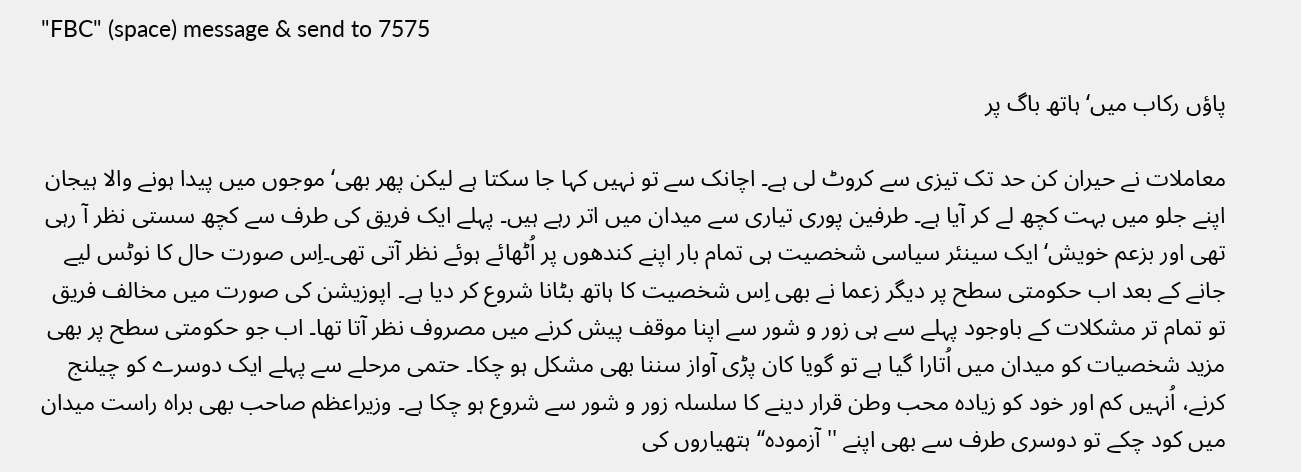"FBC" (space) message & send to 7575

پاؤں رکاب میں‘ ہاتھ باگ پر

معاملات نے حیران کن حد تک تیزی سے کروٹ لی ہے۔ اچانک سے تو نہیں کہا جا سکتا ہے لیکن پھر بھی‘ موجوں میں پیدا ہونے والا ہیجان اپنے جلو میں بہت کچھ لے کر آیا ہے۔ طرفین پوری تیاری سے میدان میں اتر رہے ہیں۔ پہلے ایک فریق کی طرف سے کچھ سستی نظر آ رہی تھی اور بزعم خویش‘ ایک سینئر سیاسی شخصیت ہی تمام بار اپنے کندھوں پر اُٹھائے ہوئے نظر آتی تھی۔اِس صورت حال کا نوٹس لیے جانے کے بعد اب حکومتی سطح پر دیگر زعما نے بھی اِس شخصیت کا ہاتھ بٹانا شروع کر دیا ہے۔ اپوزیشن کی صورت میں مخالف فریق تو تمام تر مشکلات کے باوجود پہلے سے ہی زور و شور سے اپنا موقف پیش کرنے میں مصروف نظر آتا تھا۔ اب جو حکومتی سطح پر بھی مزید شخصیات کو میدان میں اُتارا گیا ہے تو گویا کان پڑی آواز سننا بھی مشکل ہو چکا۔ حتمی مرحلے سے پہلے ایک دوسرے کو چیلنج کرنے، اُنہیں کم اور خود کو زیادہ محب وطن قرار دینے کا سلسلہ زور و شور سے شروع ہو چکا ہے۔ وزیراعظم صاحب بھی براہ راست میدان میں کود چکے تو دوسری طرف سے بھی اپنے ''آزمودہ‘‘ ہتھیاروں کی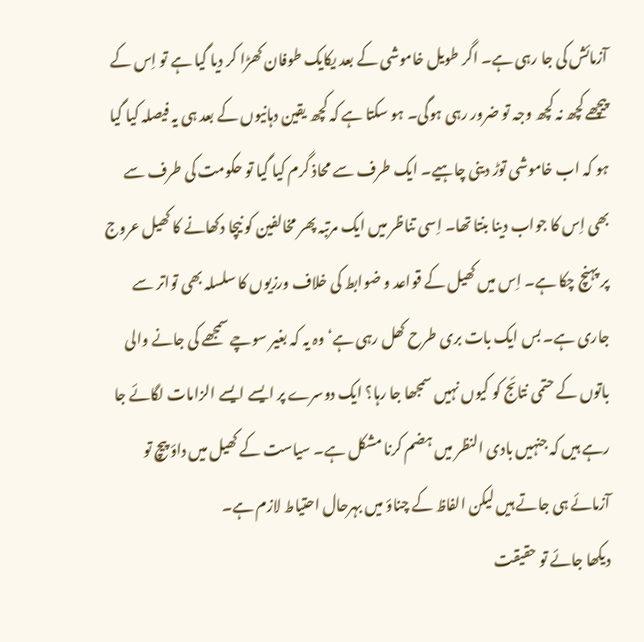آزمائش کی جا رہی ہے۔ اگر طویل خاموشی کے بعد یکایک طوفان کھڑا کر دیا گیا ہے تو اِس کے پیچھے کچھ نہ کچھ وجہ تو ضرور رہی ہوگی۔ ہو سکتا ہے کہ کچھ یقین دہانیوں کے بعد ہی یہ فیصلہ کیا گیا ہو کہ اب خاموشی توڑ دینی چاہیے۔ ایک طرف سے محاذ گرم کیا گیا تو حکومت کی طرف سے بھی اِس کا جواب دینا بنتا تھا۔ اِسی تناظر میں ایک مرتبہ پھر مخالفین کو نیچا دکھانے کا کھیل عروج پر پہنچ چکا ہے۔ اِس میں کھیل کے قواعد و ضوابط کی خلاف ورزیوں کا سلسلہ بھی تواتر سے جاری ہے۔ بس ایک بات بری طرح کھل رہی ہے‘ وہ یہ کہ بغیر سوچے سمجھے کی جانے والی باتوں کے حتمی نتائج کو کیوں نہیں سمجھا جا رہا؟ ایک دوسرے پر ایسے ایسے الزامات لگائے جا رہے ہیں کہ جنہیں بادی النظر میں ہضم کرنا مشکل ہے۔ سیاست کے کھیل میں داؤ پیچ تو آزمائے ہی جاتے ہیں لیکن الفاظ کے چناؤ میں بہرحال احتیاط لازم ہے۔
دیکھا جائے تو حقیقت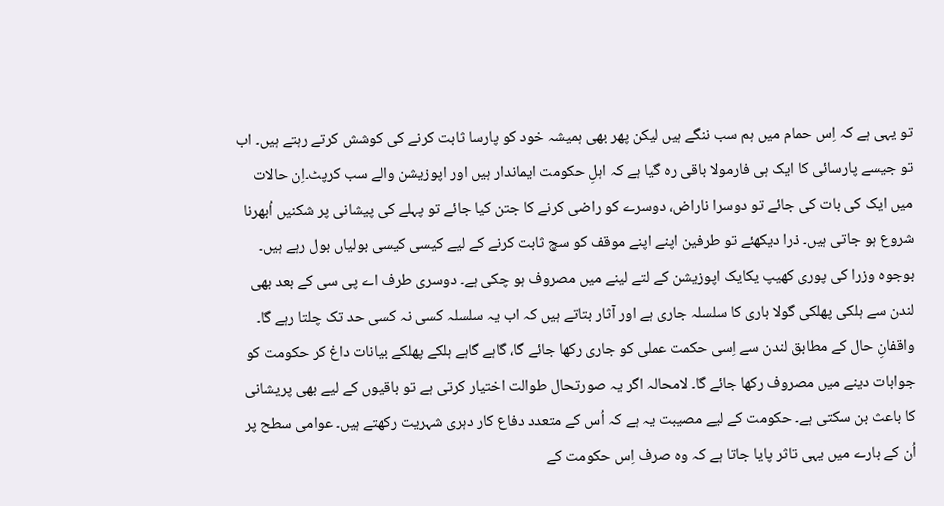تو یہی ہے کہ اِس حمام میں ہم سب ننگے ہیں لیکن پھر بھی ہمیشہ خود کو پارسا ثابت کرنے کی کوشش کرتے رہتے ہیں۔ اب تو جیسے پارسائی کا ایک ہی فارمولا باقی رہ گیا ہے کہ اہلِ حکومت ایماندار ہیں اور اپوزیشن والے سب کرپٹ۔اِن حالات میں ایک کی بات کی جائے تو دوسرا ناراض، دوسرے کو راضی کرنے کا جتن کیا جائے تو پہلے کی پیشانی پر شکنیں اُبھرنا شروع ہو جاتی ہیں۔ ذرا دیکھئے تو طرفین اپنے اپنے موقف کو سچ ثابت کرنے کے لیے کیسی کیسی بولیاں بول رہے ہیں۔ بوجوہ وزرا کی پوری کھیپ یکایک اپوزیشن کے لتے لینے میں مصروف ہو چکی ہے۔ دوسری طرف اے پی سی کے بعد بھی لندن سے ہلکی پھلکی گولا باری کا سلسلہ جاری ہے اور آثار بتاتے ہیں کہ اب یہ سلسلہ کسی نہ کسی حد تک چلتا رہے گا۔ واقفانِ حال کے مطابق لندن سے اِسی حکمت عملی کو جاری رکھا جائے گا، گاہے گاہے ہلکے پھلکے بیانات داغ کر حکومت کو جوابات دینے میں مصروف رکھا جائے گا۔ لامحالہ اگر یہ صورتحال طوالت اختیار کرتی ہے تو باقیوں کے لیے بھی پریشانی کا باعث بن سکتی ہے۔ حکومت کے لیے مصیبت یہ ہے کہ اُس کے متعدد دفاع کار دہری شہریت رکھتے ہیں۔ عوامی سطح پر اُن کے بارے میں یہی تاثر پایا جاتا ہے کہ وہ صرف اِس حکومت کے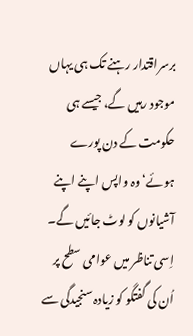برسراقتدار رہنے تک ہی یہاں موجود رہیں گے، جیسے ہی حکومت کے دن پورے ہوئے‘ وہ واپس اپنے اپنے آشیانوں کو لوٹ جائیں گے۔ اِسی تناظر میں عوامی سطح پر اُن کی گفتگو کو زیادہ سنجیدگی سے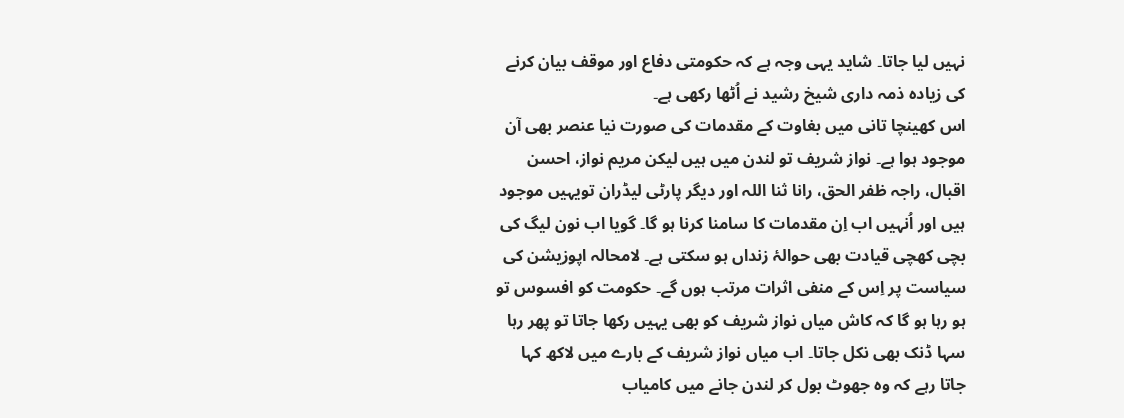نہیں لیا جاتا۔ شاید یہی وجہ ہے کہ حکومتی دفاع اور موقف بیان کرنے کی زیادہ ذمہ داری شیخ رشید نے اُٹھا رکھی ہے۔
اس کھینچا تانی میں بغاوت کے مقدمات کی صورت نیا عنصر بھی آن موجود ہوا ہے۔ نواز شریف تو لندن میں ہیں لیکن مریم نواز، احسن اقبال، راجہ ظفر الحق، رانا ثنا اللہ اور دیگر پارٹی لیڈران تویہیں موجود ہیں اور اُنہیں اب اِن مقدمات کا سامنا کرنا ہو گا۔ گویا اب نون لیگ کی بچی کھچی قیادت بھی حوالۂ زنداں ہو سکتی ہے۔ لامحالہ اپوزیشن کی سیاست پر اِس کے منفی اثرات مرتب ہوں گے۔ حکومت کو افسوس تو ہو رہا ہو گا کہ کاش میاں نواز شریف کو بھی یہیں رکھا جاتا تو پھر رہا سہا ڈنک بھی نکل جاتا۔ اب میاں نواز شریف کے بارے میں لاکھ کہا جاتا رہے کہ وہ جھوٹ بول کر لندن جانے میں کامیاب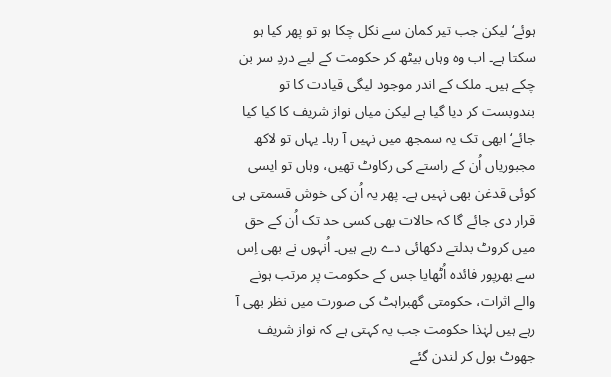ہوئے‘ لیکن جب تیر کمان سے نکل چکا ہو تو پھر کیا ہو سکتا ہے۔ اب وہ وہاں بیٹھ کر حکومت کے لیے دردِ سر بن چکے ہیں۔ ملک کے اندر موجود لیگی قیادت کا تو بندوبست کر دیا گیا ہے لیکن میاں نواز شریف کا کیا کیا جائے‘ ابھی تک یہ سمجھ میں نہیں آ رہا۔ یہاں تو لاکھ مجبوریاں اُن کے راستے کی رکاوٹ تھیں، وہاں تو ایسی کوئی قدغن بھی نہیں ہے۔ پھر یہ اُن کی خوش قسمتی ہی قرار دی جائے گا کہ حالات بھی کسی حد تک اُن کے حق میں کروٹ بدلتے دکھائی دے رہے ہیں۔ اُنہوں نے بھی اِس سے بھرپور فائدہ اُٹھایا جس کے حکومت پر مرتب ہونے والے اثرات، حکومتی گھبراہٹ کی صورت میں نظر بھی آ رہے ہیں لہٰذا حکومت جب یہ کہتی ہے کہ نواز شریف جھوٹ بول کر لندن گئے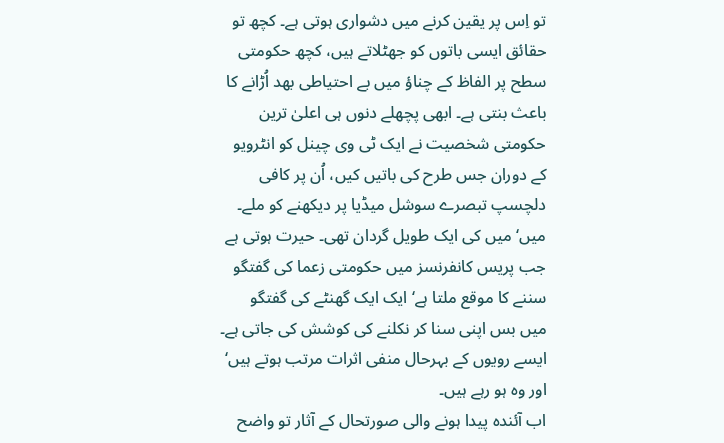تو اِس پر یقین کرنے میں دشواری ہوتی ہے۔ کچھ تو حقائق ایسی باتوں کو جھٹلاتے ہیں، کچھ حکومتی سطح پر الفاظ کے چناؤ میں بے احتیاطی بھد اُڑانے کا باعث بنتی ہے۔ ابھی پچھلے دنوں ہی اعلیٰ ترین حکومتی شخصیت نے ایک ٹی وی چینل کو انٹرویو کے دوران جس طرح کی باتیں کیں، اُن پر کافی دلچسپ تبصرے سوشل میڈیا پر دیکھنے کو ملے۔ میں‘ میں کی ایک طویل گردان تھی۔ حیرت ہوتی ہے جب پریس کانفرنسز میں حکومتی زعما کی گفتگو سننے کا موقع ملتا ہے‘ ایک ایک گھنٹے کی گفتگو میں بس اپنی سنا کر نکلنے کی کوشش کی جاتی ہے۔ ایسے رویوں کے بہرحال منفی اثرات مرتب ہوتے ہیں‘ اور وہ ہو رہے ہیں۔
اب آئندہ پیدا ہونے والی صورتحال کے آثار تو واضح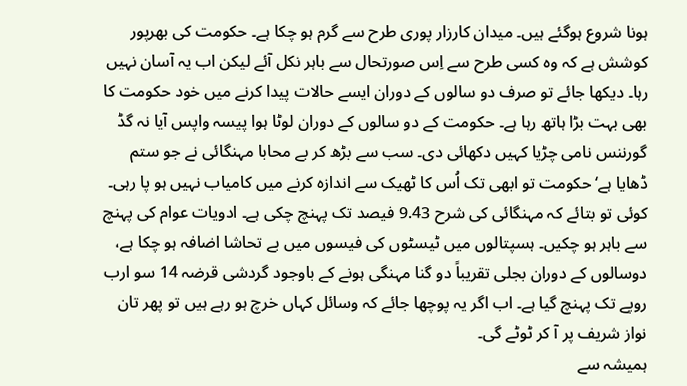ہونا شروع ہوگئے ہیں۔ میدان کارزار پوری طرح سے گرم ہو چکا ہے۔ حکومت کی بھرپور کوشش ہے کہ وہ کسی طرح سے اِس صورتحال سے باہر نکل آئے لیکن اب یہ آسان نہیں رہا۔ دیکھا جائے تو صرف دو سالوں کے دوران ایسے حالات پیدا کرنے میں خود حکومت کا بھی بہت بڑا ہاتھ رہا ہے۔ حکومت کے دو سالوں کے دوران لوٹا ہوا پیسہ واپس آیا نہ گڈ گورننس نامی چڑیا کہیں دکھائی دی۔ سب سے بڑھ کر بے محابا مہنگائی نے جو ستم ڈھایا ہے‘ حکومت تو ابھی تک اُس کا ٹھیک سے اندازہ کرنے میں کامیاب نہیں ہو پا رہی۔ کوئی تو بتائے کہ مہنگائی کی شرح 9.43 فیصد تک پہنچ چکی ہے۔ ادویات عوام کی پہنچ سے باہر ہو چکیں۔ ہسپتالوں میں ٹیسٹوں کی فیسوں میں بے تحاشا اضافہ ہو چکا ہے، دوسالوں کے دوران بجلی تقریباً دو گنا مہنگی ہونے کے باوجود گردشی قرضہ 14 سو ارب روپے تک پہنچ گیا ہے۔ اب اگر یہ پوچھا جائے کہ وسائل کہاں خرچ ہو رہے ہیں تو پھر تان نواز شریف پر آ کر ٹوٹے گی۔
ہمیشہ سے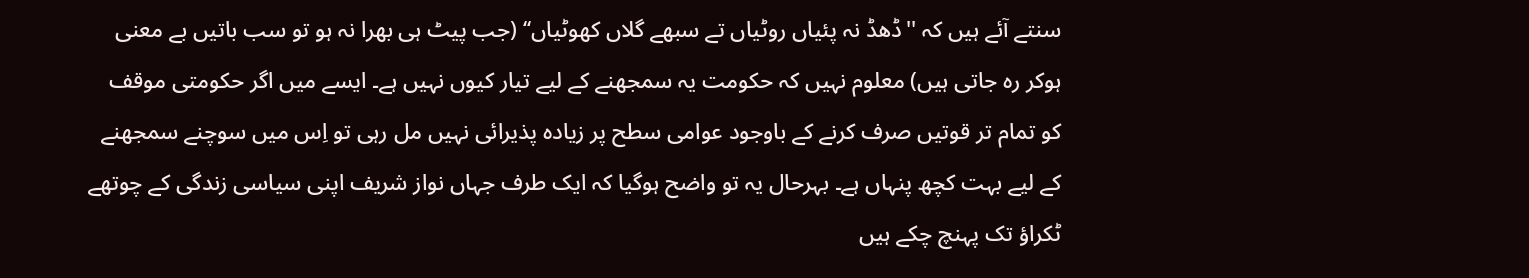سنتے آئے ہیں کہ ''ڈھڈ نہ پئیاں روٹیاں تے سبھے گلاں کھوٹیاں‘‘ (جب پیٹ ہی بھرا نہ ہو تو سب باتیں بے معنی ہوکر رہ جاتی ہیں) معلوم نہیں کہ حکومت یہ سمجھنے کے لیے تیار کیوں نہیں ہے۔ ایسے میں اگر حکومتی موقف کو تمام تر قوتیں صرف کرنے کے باوجود عوامی سطح پر زیادہ پذیرائی نہیں مل رہی تو اِس میں سوچنے سمجھنے کے لیے بہت کچھ پنہاں ہے۔ بہرحال یہ تو واضح ہوگیا کہ ایک طرف جہاں نواز شریف اپنی سیاسی زندگی کے چوتھے ٹکراؤ تک پہنچ چکے ہیں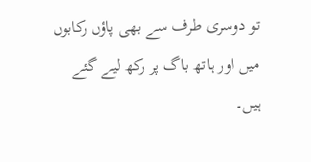تو دوسری طرف سے بھی پاؤں رکابوں میں اور ہاتھ باگ پر رکھ لیے گئے ہیں۔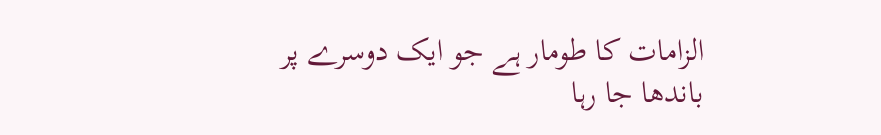الزامات کا طومار ہے جو ایک دوسرے پر باندھا جا رہا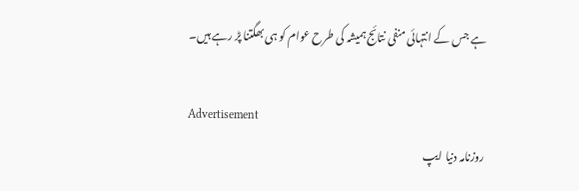ہے جس کے انتہائی منفی نتائج ہمیشہ کی طرح عوام کو ہی بھگتنا پڑ رہے ہیں۔

Advertisement
روزنامہ دنیا ایپ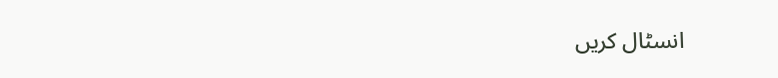انسٹال کریں